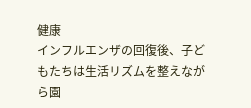健康
インフルエンザの回復後、子どもたちは生活リズムを整えながら園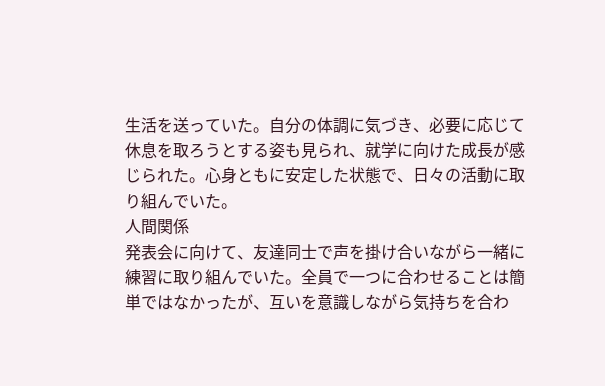生活を送っていた。自分の体調に気づき、必要に応じて休息を取ろうとする姿も見られ、就学に向けた成長が感じられた。心身ともに安定した状態で、日々の活動に取り組んでいた。
人間関係
発表会に向けて、友達同士で声を掛け合いながら一緒に練習に取り組んでいた。全員で一つに合わせることは簡単ではなかったが、互いを意識しながら気持ちを合わ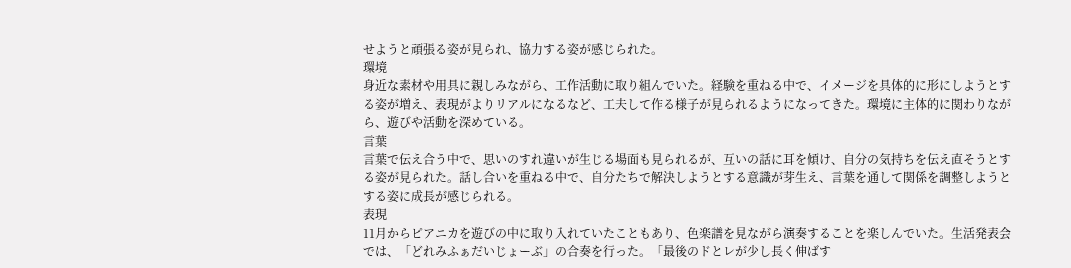せようと頑張る姿が見られ、協力する姿が感じられた。
環境
身近な素材や用具に親しみながら、工作活動に取り組んでいた。経験を重ねる中で、イメージを具体的に形にしようとする姿が増え、表現がよりリアルになるなど、工夫して作る様子が見られるようになってきた。環境に主体的に関わりながら、遊びや活動を深めている。
言葉
言葉で伝え合う中で、思いのすれ違いが生じる場面も見られるが、互いの話に耳を傾け、自分の気持ちを伝え直そうとする姿が見られた。話し合いを重ねる中で、自分たちで解決しようとする意識が芽生え、言葉を通して関係を調整しようとする姿に成長が感じられる。
表現
11月からピアニカを遊びの中に取り入れていたこともあり、色楽譜を見ながら演奏することを楽しんでいた。生活発表会では、「どれみふぁだいじょーぶ」の合奏を行った。「最後のドとレが少し長く伸ばす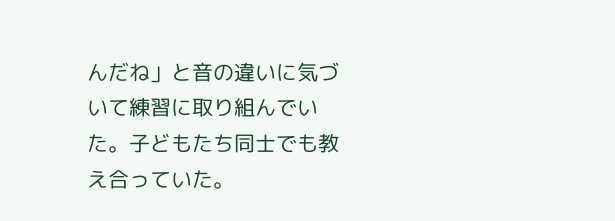んだね」と音の違いに気づいて練習に取り組んでいた。子どもたち同士でも教え合っていた。